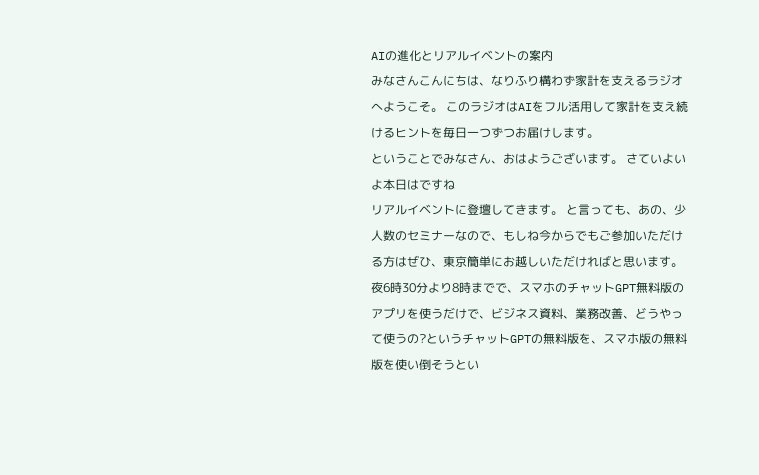AIの進化とリアルイベントの案内
みなさんこんにちは、なりふり構わず家計を支えるラジオへようこそ。 このラジオはAIをフル活用して家計を支え続けるヒントを毎日一つずつお届けします。
ということでみなさん、おはようございます。 さていよいよ本日はですね
リアルイベントに登壇してきます。 と言っても、あの、少人数のセミナーなので、もしね今からでもご参加いただける方はぜひ、東京簡単にお越しいただければと思います。
夜6時30分より8時までで、スマホのチャットGPT無料版のアプリを使うだけで、ビジネス資料、業務改善、どうやって使うの?というチャットGPTの無料版を、スマホ版の無料版を使い倒そうとい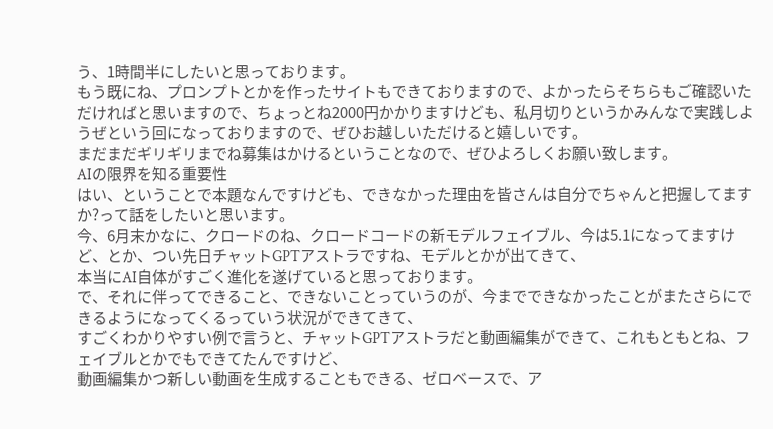う、1時間半にしたいと思っております。
もう既にね、プロンプトとかを作ったサイトもできておりますので、よかったらそちらもご確認いただければと思いますので、ちょっとね2000円かかりますけども、私月切りというかみんなで実践しようぜという回になっておりますので、ぜひお越しいただけると嬉しいです。
まだまだギリギリまでね募集はかけるということなので、ぜひよろしくお願い致します。
AIの限界を知る重要性
はい、ということで本題なんですけども、できなかった理由を皆さんは自分でちゃんと把握してますか?って話をしたいと思います。
今、6月末かなに、クロードのね、クロードコードの新モデルフェイブル、今は5.1になってますけど、とか、つい先日チャットGPTアストラですね、モデルとかが出てきて、
本当にAI自体がすごく進化を遂げていると思っております。
で、それに伴ってできること、できないことっていうのが、今までできなかったことがまたさらにできるようになってくるっていう状況ができてきて、
すごくわかりやすい例で言うと、チャットGPTアストラだと動画編集ができて、これもともとね、フェイブルとかでもできてたんですけど、
動画編集かつ新しい動画を生成することもできる、ゼロベースで、ア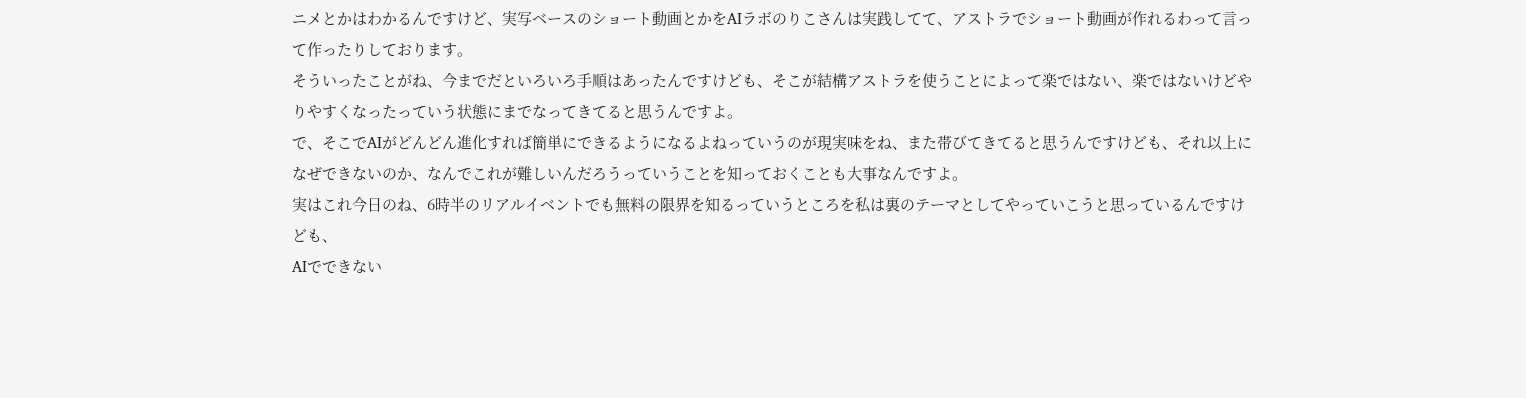ニメとかはわかるんですけど、実写ベースのショート動画とかをAIラボのりこさんは実践してて、アストラでショート動画が作れるわって言って作ったりしております。
そういったことがね、今までだといろいろ手順はあったんですけども、そこが結構アストラを使うことによって楽ではない、楽ではないけどやりやすくなったっていう状態にまでなってきてると思うんですよ。
で、そこでAIがどんどん進化すれば簡単にできるようになるよねっていうのが現実味をね、また帯びてきてると思うんですけども、それ以上になぜできないのか、なんでこれが難しいんだろうっていうことを知っておくことも大事なんですよ。
実はこれ今日のね、6時半のリアルイベントでも無料の限界を知るっていうところを私は裏のテーマとしてやっていこうと思っているんですけども、
AIでできない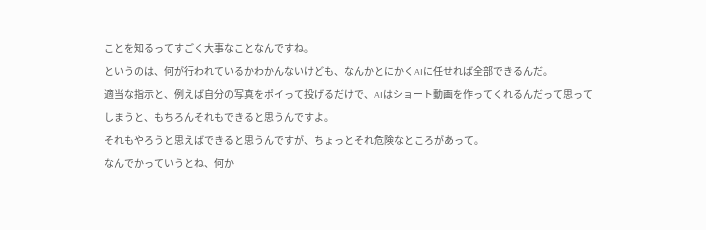ことを知るってすごく大事なことなんですね。
というのは、何が行われているかわかんないけども、なんかとにかくAIに任せれば全部できるんだ。
適当な指示と、例えば自分の写真をポイって投げるだけで、AIはショート動画を作ってくれるんだって思ってしまうと、もちろんそれもできると思うんですよ。
それもやろうと思えばできると思うんですが、ちょっとそれ危険なところがあって。
なんでかっていうとね、何か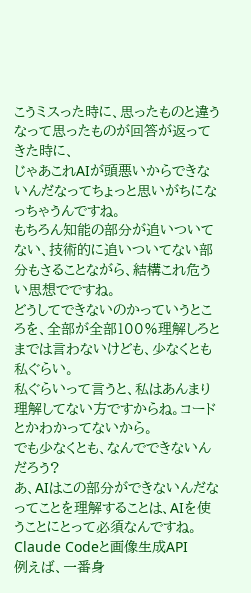こうミスった時に、思ったものと違うなって思ったものが回答が返ってきた時に、
じゃあこれAIが頭悪いからできないんだなってちょっと思いがちになっちゃうんですね。
もちろん知能の部分が追いついてない、技術的に追いついてない部分もさることながら、結構これ危うい思想でですね。
どうしてできないのかっていうところを、全部が全部100%理解しろとまでは言わないけども、少なくとも私ぐらい。
私ぐらいって言うと、私はあんまり理解してない方ですからね。コードとかわかってないから。
でも少なくとも、なんでできないんだろう?
あ、AIはこの部分ができないんだなってことを理解することは、AIを使うことにとって必須なんですね。
Claude Codeと画像生成API
例えば、一番身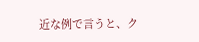近な例で言うと、ク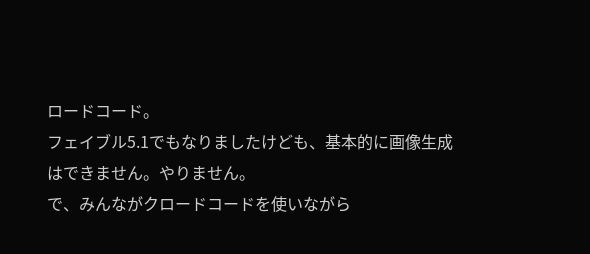ロードコード。
フェイブル5.1でもなりましたけども、基本的に画像生成はできません。やりません。
で、みんながクロードコードを使いながら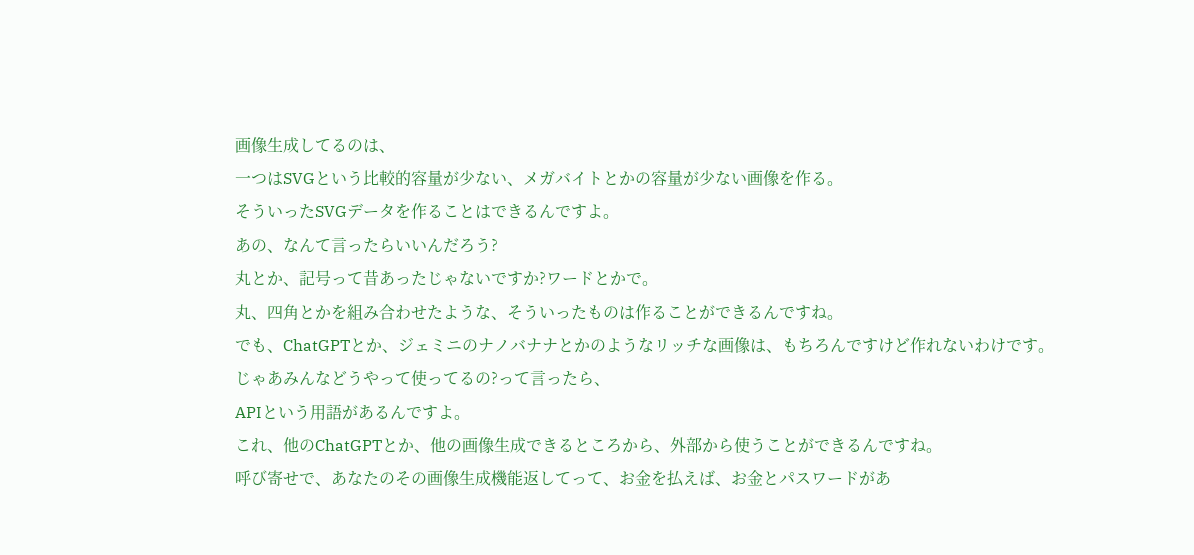画像生成してるのは、
一つはSVGという比較的容量が少ない、メガバイトとかの容量が少ない画像を作る。
そういったSVGデータを作ることはできるんですよ。
あの、なんて言ったらいいんだろう?
丸とか、記号って昔あったじゃないですか?ワードとかで。
丸、四角とかを組み合わせたような、そういったものは作ることができるんですね。
でも、ChatGPTとか、ジェミニのナノバナナとかのようなリッチな画像は、もちろんですけど作れないわけです。
じゃあみんなどうやって使ってるの?って言ったら、
APIという用語があるんですよ。
これ、他のChatGPTとか、他の画像生成できるところから、外部から使うことができるんですね。
呼び寄せで、あなたのその画像生成機能返してって、お金を払えば、お金とパスワードがあ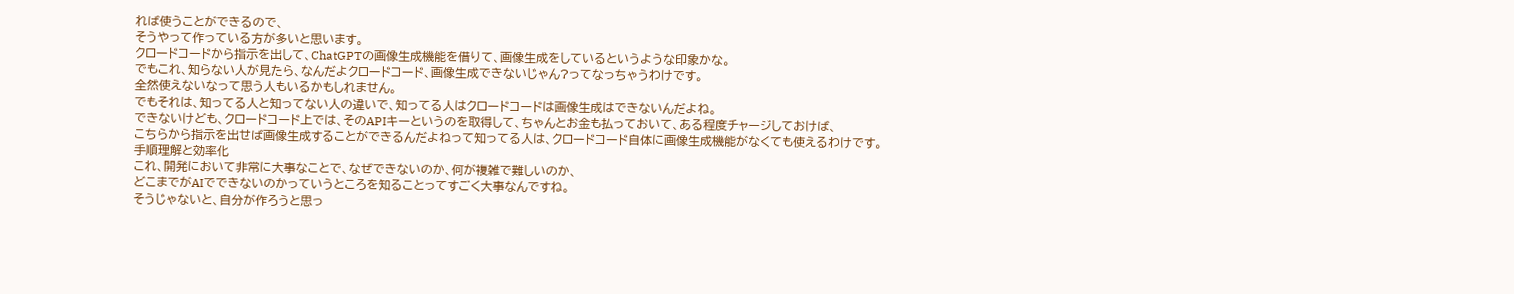れば使うことができるので、
そうやって作っている方が多いと思います。
クロードコードから指示を出して、ChatGPTの画像生成機能を借りて、画像生成をしているというような印象かな。
でもこれ、知らない人が見たら、なんだよクロードコード、画像生成できないじゃん?ってなっちゃうわけです。
全然使えないなって思う人もいるかもしれません。
でもそれは、知ってる人と知ってない人の違いで、知ってる人はクロードコードは画像生成はできないんだよね。
できないけども、クロードコード上では、そのAPIキーというのを取得して、ちゃんとお金も払っておいて、ある程度チャージしておけば、
こちらから指示を出せば画像生成することができるんだよねって知ってる人は、クロードコード自体に画像生成機能がなくても使えるわけです。
手順理解と効率化
これ、開発において非常に大事なことで、なぜできないのか、何が複雑で難しいのか、
どこまでがAIでできないのかっていうところを知ることってすごく大事なんですね。
そうじゃないと、自分が作ろうと思っ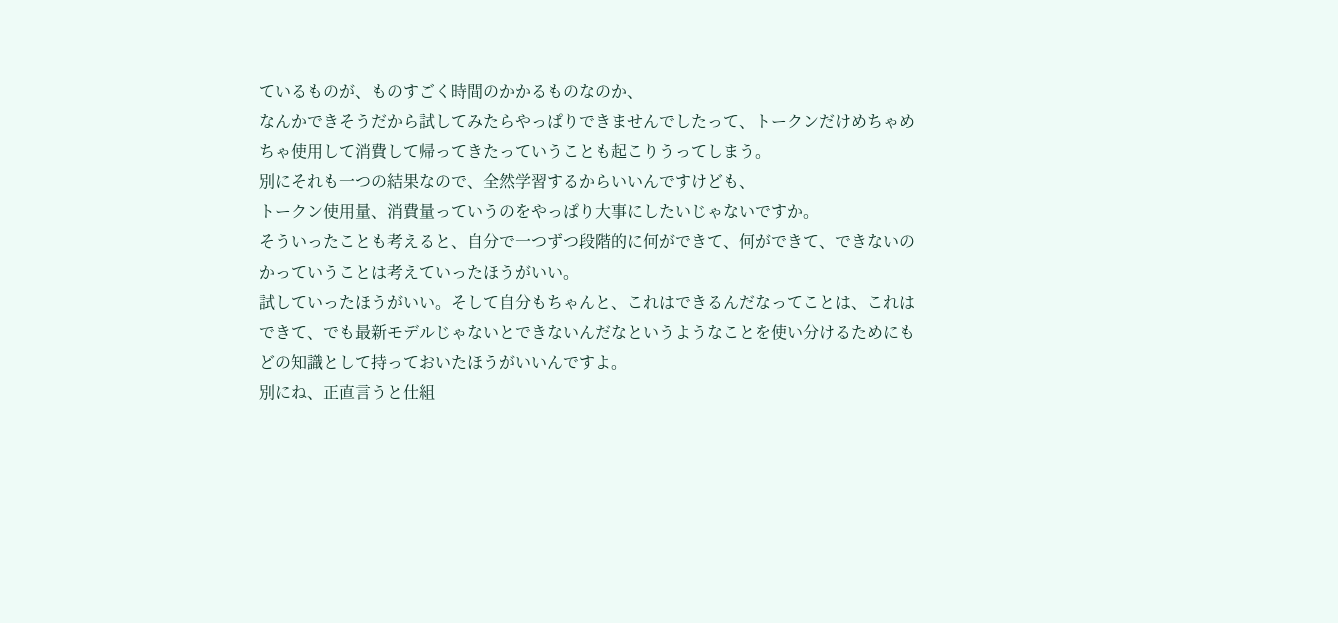ているものが、ものすごく時間のかかるものなのか、
なんかできそうだから試してみたらやっぱりできませんでしたって、トークンだけめちゃめちゃ使用して消費して帰ってきたっていうことも起こりうってしまう。
別にそれも一つの結果なので、全然学習するからいいんですけども、
トークン使用量、消費量っていうのをやっぱり大事にしたいじゃないですか。
そういったことも考えると、自分で一つずつ段階的に何ができて、何ができて、できないのかっていうことは考えていったほうがいい。
試していったほうがいい。そして自分もちゃんと、これはできるんだなってことは、これはできて、でも最新モデルじゃないとできないんだなというようなことを使い分けるためにもどの知識として持っておいたほうがいいんですよ。
別にね、正直言うと仕組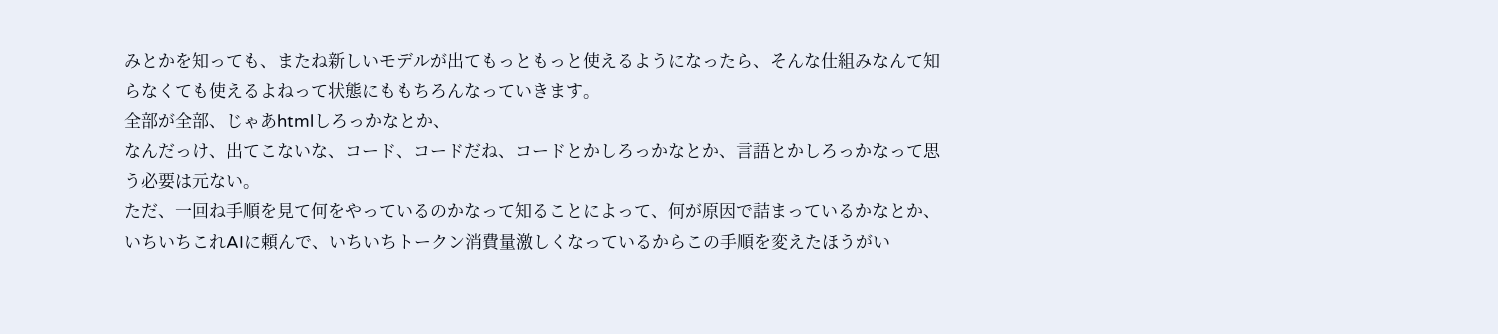みとかを知っても、またね新しいモデルが出てもっともっと使えるようになったら、そんな仕組みなんて知らなくても使えるよねって状態にももちろんなっていきます。
全部が全部、じゃあhtmlしろっかなとか、
なんだっけ、出てこないな、コード、コードだね、コードとかしろっかなとか、言語とかしろっかなって思う必要は元ない。
ただ、一回ね手順を見て何をやっているのかなって知ることによって、何が原因で詰まっているかなとか、
いちいちこれAIに頼んで、いちいちトークン消費量激しくなっているからこの手順を変えたほうがい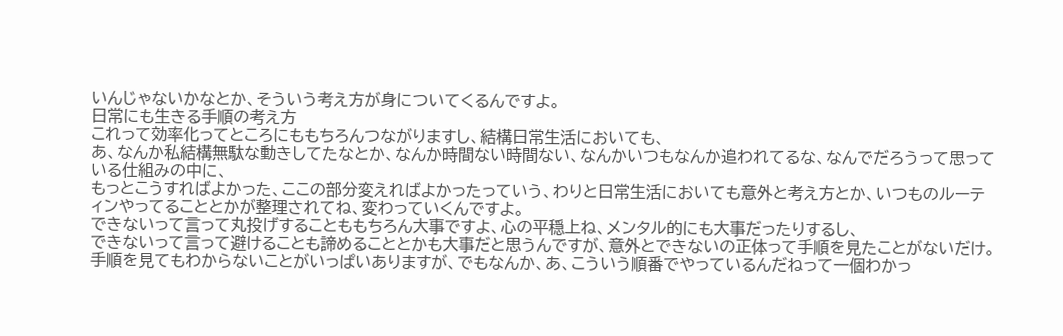いんじゃないかなとか、そういう考え方が身についてくるんですよ。
日常にも生きる手順の考え方
これって効率化ってところにももちろんつながりますし、結構日常生活においても、
あ、なんか私結構無駄な動きしてたなとか、なんか時間ない時間ない、なんかいつもなんか追われてるな、なんでだろうって思っている仕組みの中に、
もっとこうすればよかった、ここの部分変えればよかったっていう、わりと日常生活においても意外と考え方とか、いつものルーティンやってることとかが整理されてね、変わっていくんですよ。
できないって言って丸投げすることももちろん大事ですよ、心の平穏上ね、メンタル的にも大事だったりするし、
できないって言って避けることも諦めることとかも大事だと思うんですが、意外とできないの正体って手順を見たことがないだけ。
手順を見てもわからないことがいっぱいありますが、でもなんか、あ、こういう順番でやっているんだねって一個わかっ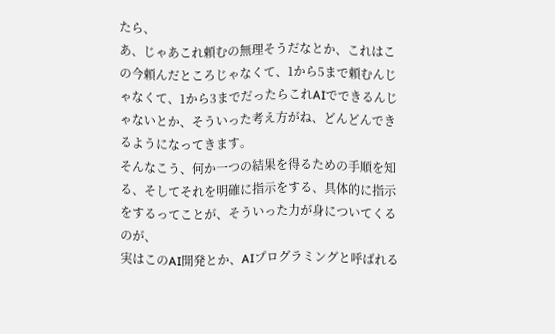たら、
あ、じゃあこれ頼むの無理そうだなとか、これはこの今頼んだところじゃなくて、1から5まで頼むんじゃなくて、1から3までだったらこれAIでできるんじゃないとか、そういった考え方がね、どんどんできるようになってきます。
そんなこう、何か一つの結果を得るための手順を知る、そしてそれを明確に指示をする、具体的に指示をするってことが、そういった力が身についてくるのが、
実はこのAI開発とか、AIプログラミングと呼ばれる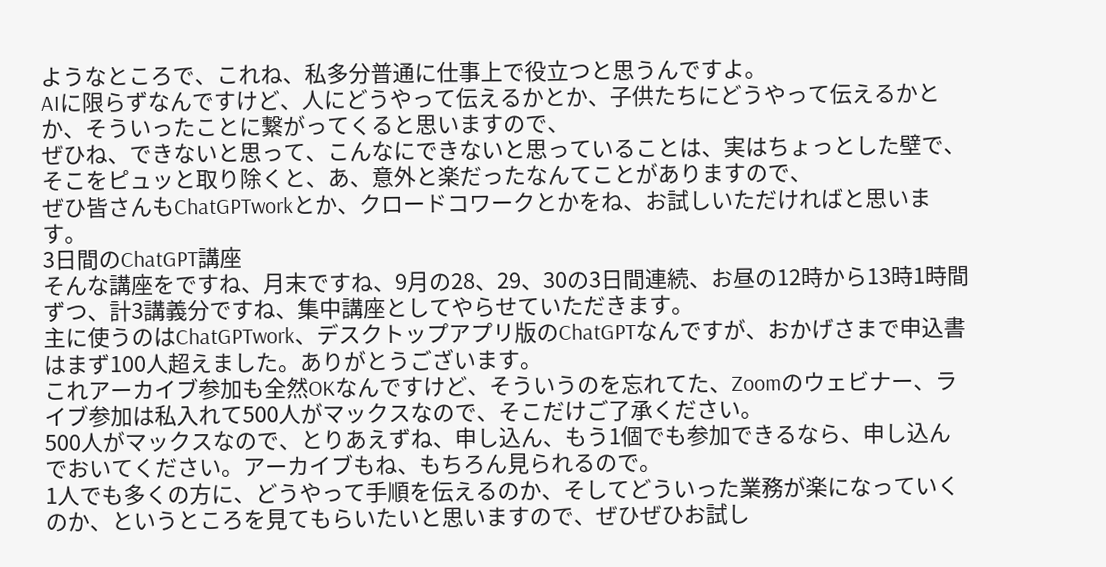ようなところで、これね、私多分普通に仕事上で役立つと思うんですよ。
AIに限らずなんですけど、人にどうやって伝えるかとか、子供たちにどうやって伝えるかとか、そういったことに繋がってくると思いますので、
ぜひね、できないと思って、こんなにできないと思っていることは、実はちょっとした壁で、そこをピュッと取り除くと、あ、意外と楽だったなんてことがありますので、
ぜひ皆さんもChatGPTworkとか、クロードコワークとかをね、お試しいただければと思います。
3日間のChatGPT講座
そんな講座をですね、月末ですね、9月の28、29、30の3日間連続、お昼の12時から13時1時間ずつ、計3講義分ですね、集中講座としてやらせていただきます。
主に使うのはChatGPTwork、デスクトップアプリ版のChatGPTなんですが、おかげさまで申込書はまず100人超えました。ありがとうございます。
これアーカイブ参加も全然OKなんですけど、そういうのを忘れてた、Zoomのウェビナー、ライブ参加は私入れて500人がマックスなので、そこだけご了承ください。
500人がマックスなので、とりあえずね、申し込ん、もう1個でも参加できるなら、申し込んでおいてください。アーカイブもね、もちろん見られるので。
1人でも多くの方に、どうやって手順を伝えるのか、そしてどういった業務が楽になっていくのか、というところを見てもらいたいと思いますので、ぜひぜひお試し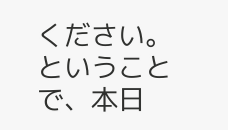ください。
ということで、本日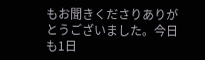もお聞きくださりありがとうございました。今日も1日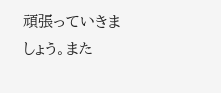頑張っていきましょう。また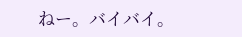ねー。バイバイ。